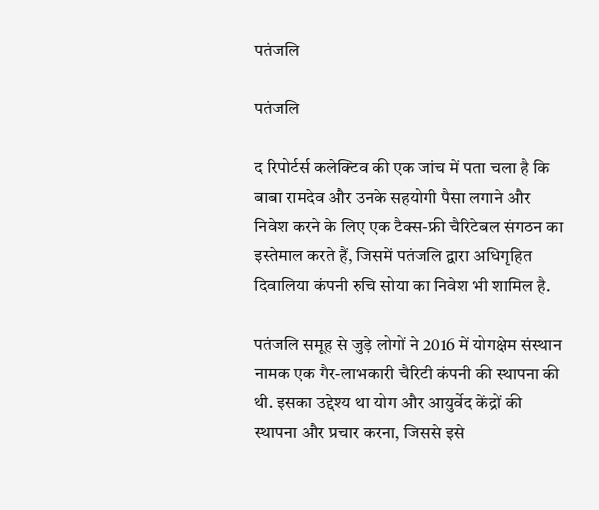पतंजलि

पतंजलि

द रिपोर्टर्स कलेक्टिव की एक जांच में पता चला है कि बाबा रामदेव और उनके सहयोगी पैसा लगाने और निवेश करने के लिए एक टैक्स-फ्री चैरिटेबल संगठन का इस्तेमाल करते हैं, जिसमें पतंजलि द्वारा अधिगृहित दिवालिया कंपनी रुचि सोया का निवेश भी शामिल है.

पतंजलि समूह से जुड़े लोगों ने 2016 में योगक्षेम संस्थान नामक एक गैर-लाभकारी चैरिटी कंपनी की स्थापना की थी. इसका उद्देश्य था योग और आयुर्वेद केंद्रों की स्थापना और प्रचार करना, जिससे इसे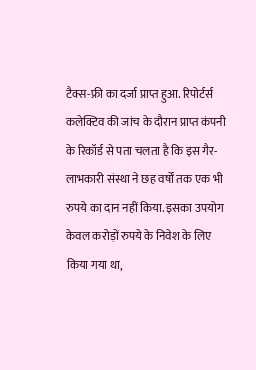टैक्स-फ्री का दर्जा प्राप्त हुआ. रिपोर्टर्स कलेक्टिव की जांच के दौरान प्राप्त कंपनी के रिकॉर्ड से पता चलता है कि इस गैर-लाभकारी संस्था ने छह वर्षों तक एक भी रुपये का दान नहीं किया. इसका उपयोग केवल करोड़ों रुपये के निवेश के लिए किया गया था,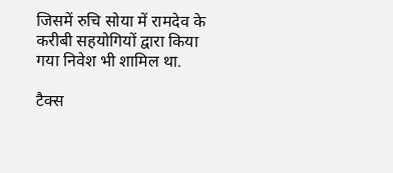जिसमें रुचि सोया में रामदेव के करीबी सहयोगियों द्वारा किया गया निवेश भी शामिल था.

टैक्स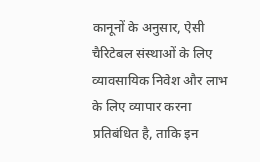कानूनों के अनुसार, ऐसी चैरिटेबल संस्थाओं के लिए व्यावसायिक निवेश और लाभ के लिए व्यापार करना प्रतिबंधित है, ताकि इन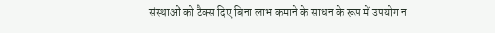संस्थाओं को टैक्स दिए बिना लाभ कमाने के साधन के रूप में उपयोग न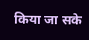किया जा सके